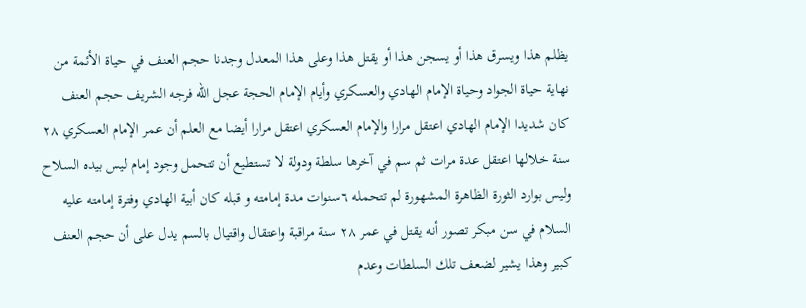يظلم هذا ويسرق هذا أو يسجن هذا أو يقتل هذا وعلى هذا المعدل وجدنا حجم العنف في حياة الأئمة من نهاية حياة الجواد وحياة الإمام الهادي والعسكري وأيام الإمام الحجة عجل الله فرجه الشريف حجم العنف كان شديدا الإمام الهادي اعتقل مرارا والإمام العسكري اعتقل مرارا أيضا مع العلم أن عمر الإمام العسكري ٢٨ سنة خلالها اعتقل عدة مرات ثم سم في آخرها سلطة ودولة لا تستطيع أن تتحمل وجود إمام ليس بيده السلاح وليس بوارد الثورة الظاهرة المشهورة لم تتحمله ٦سنوات مدة إمامته و قبله كان أبية الهادي وفترة إمامته عليه السلام في سن مبكر تصور أنه يقتل في عمر ٢٨ سنة مراقبة واعتقال واقتيال بالسم يدل على أن حجم العنف كبير وهذا يشير لضعف تلك السلطات وعدم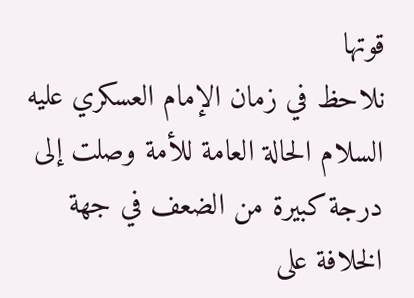قوتها
نلاحظ في زمان الإمام العسكري عليه السلام الحالة العامة للأمة وصلت إلى درجة كبيرة من الضعف في جهة الخلافة على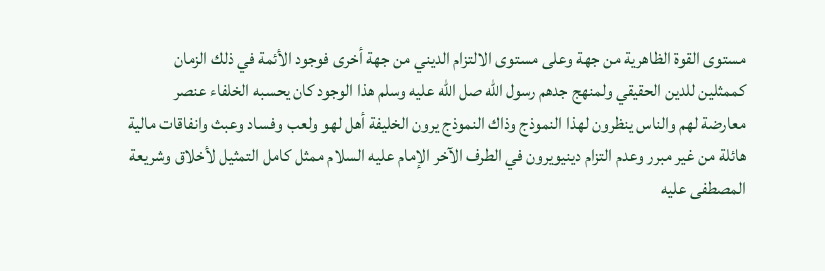مستوى القوة الظاهرية من جهة وعلى مستوى الالتزام الديني من جهة أخرى فوجود الأئمة في ذلك الزمان كممثلين للدين الحقيقي ولمنهج جدهم رسول الله صل الله عليه وسلم هذا الوجود كان يحسبه الخلفاء عنصر معارضة لهم والناس ينظرون لهذا النموذج وذاك النموذج يرون الخليفة أهل لهو ولعب وفساد وعبث وانفاقات مالية هائلة من غير مبرر وعدم التزام دينيويرون في الطرف الآخر الإمام عليه السلام ممثل كامل التمثيل لأخلاق وشريعة المصطفى عليه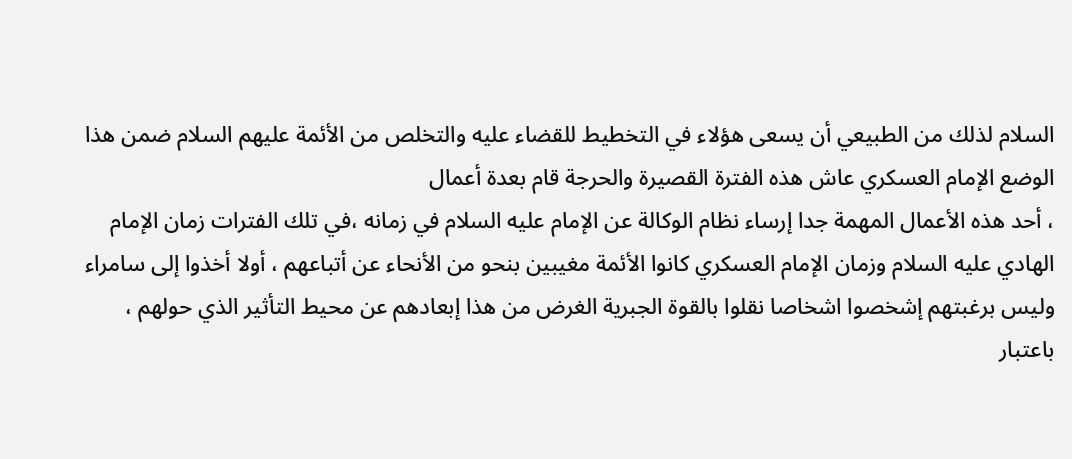السلام لذلك من الطبيعي أن يسعى هؤلاء في التخطيط للقضاء عليه والتخلص من الأئمة عليهم السلام ضمن هذا الوضع الإمام العسكري عاش هذه الفترة القصيرة والحرجة قام بعدة أعمال
، أحد هذه الأعمال المهمة جدا إرساء نظام الوكالة عن الإمام عليه السلام في زمانه ،في تلك الفترات زمان الإمام الهادي عليه السلام وزمان الإمام العسكري كانوا الأئمة مغيبين بنحو من الأنحاء عن أتباعهم ، أولا أخذوا إلى سامراء وليس برغبتهم إشخصوا اشخاصا نقلوا بالقوة الجبرية الغرض من هذا إبعادهم عن محيط التأثير الذي حولهم ، باعتبار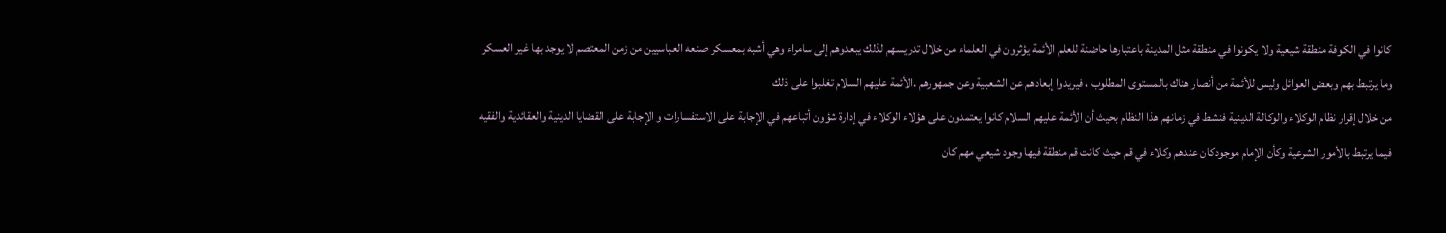كانوا في الكوفة منطقة شيعية ولا يكونوا في منطقة مثل المدينة باعتبارها حاضنة للعلم الأئمة يؤثرون في العلماء من خلال تدريسهم لذلك يبعدوهم إلى سامراء وهي أشبه بمعسكر صنعه العباسيين من زمن المعتصم لا يوجد بها غير العسكر وما يرتبط بهم وبعض العوائل وليس للأئمة من أنصار هناك بالمستوى المطلوب ، فيريدوا إبعادهم عن الشعبية وعن جمهورهم .الأئمة عليهم السلام تغلبوا على ذلك
من خلال إقرار نظام الوكلاء والوكالة الدينية فنشط في زمانهم هذا النظام بحيث أن الأئمة عليهم السلام كانوا يعتمدون على هؤلاء الوكلاء في إدارة شؤون أتباعهم في الإجابة على الاستفسارات و الإجابة على القضايا الدينية والعقائدية والفقيه فيما يرتبط بالأمور الشرعية وكأن الإمام موجودكان عندهم وكلاء في قم حيث كانت قم منطقة فيها وجود شيعي مهم كان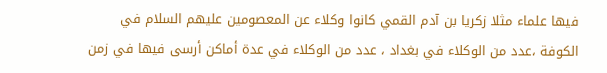فيها علماء مثلا زكريا بن آدم القمي كانوا وكلاء عن المعصومين عليهم السلام في الكوفة ،عدد من الوكلاء في بغداد ، عدد من الوكلاء في عدة أماكن أرسى فيها في زمن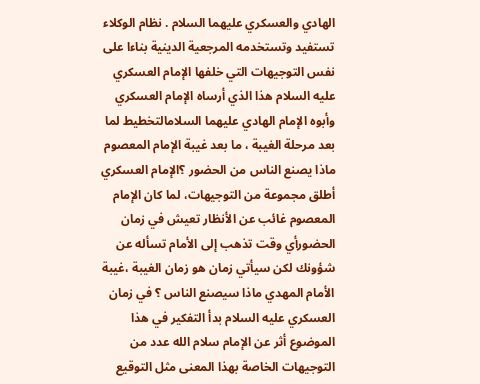الهادي والعسكري عليهما السلام . نظام الوكلاء تستفيد وتستخدمه المرجعية الدينية بناءا على نفس التوجيهات التي خلفها الإمام العسكري عليه السلام هذا الذي أرساه الإمام العسكري وأبوه الإمام الهادي عليهما السلامالتخطيط لما
بعد مرحلة الغيبة ، ما بعد غيبة الإمام المعصوم ماذا يصنع الناس من الحضور ؟الإمام العسكري أطلق مجموعة من التوجيهات، لما كان الإمام المعصوم غائب عن الأنظار تعيش في زمان الحضورأي وقت تذهب إلى الأمام تسأله عن شؤونك لكن سيأتي زمان هو زمان الغيبة ،غيبة الأمام المهدي ماذا سيصنع الناس ؟ في زمان العسكري عليه السلام بدأ التفكير في هذا الموضوع أثر عن الإمام سلام الله عدد من التوجيهات الخاصة بهذا المعنى مثل التوقيع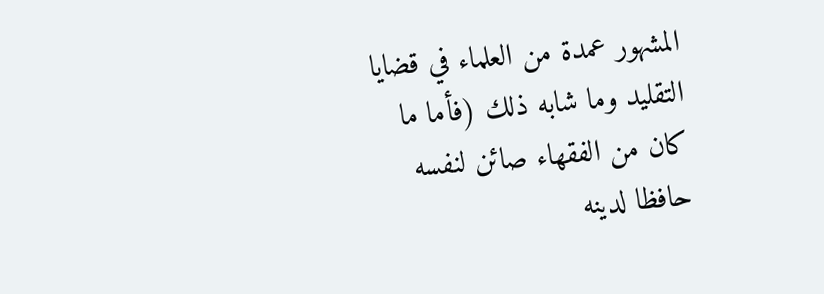المشهور عمدة من العلماء في قضايا التقليد وما شابه ذلك (فأما ما كان من الفقهاء صائن لنفسه حافظا لدينه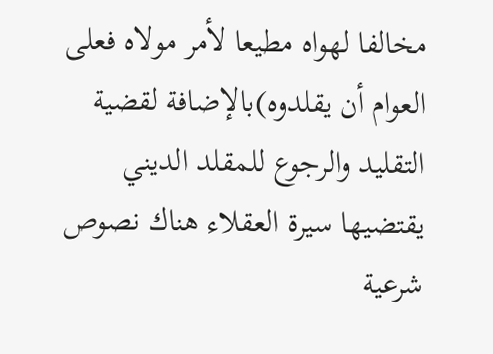مخالفا لهواه مطيعا لأمر مولاه فعلى العوام أن يقلدوه)بالإضافة لقضية التقليد والرجوع للمقلد الديني يقتضيها سيرة العقلاء هناك نصوص شرعية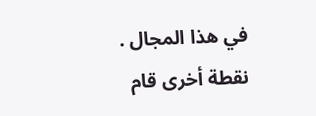في هذا المجال . نقطة أخرى قام